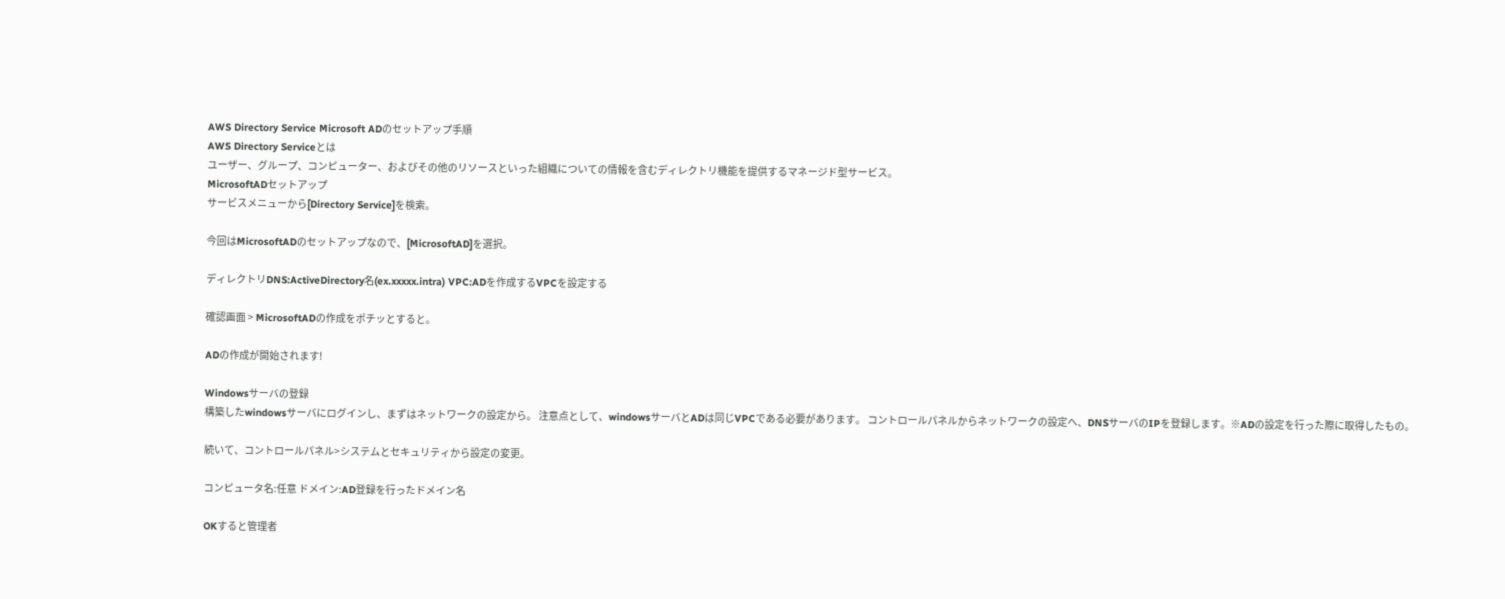AWS Directory Service Microsoft ADのセットアップ手順
AWS Directory Serviceとは
ユーザー、グループ、コンピューター、およびその他のリソースといった組織についての情報を含むディレクトリ機能を提供するマネージド型サービス。
MicrosoftADセットアップ
サービスメニューから[Directory Service]を検索。

今回はMicrosoftADのセットアップなので、[MicrosoftAD]を選択。

ディレクトリDNS:ActiveDirectory名(ex.xxxxx.intra) VPC:ADを作成するVPCを設定する

確認画面 > MicrosoftADの作成をポチッとすると。

ADの作成が開始されます!

Windowsサーバの登録
構築したwindowsサーバにログインし、まずはネットワークの設定から。 注意点として、windowsサーバとADは同じVPCである必要があります。 コントロールパネルからネットワークの設定へ、DNSサーバのIPを登録します。※ADの設定を行った際に取得したもの。

続いて、コントロールパネル>システムとセキュリティから設定の変更。

コンピュータ名:任意 ドメイン:AD登録を行ったドメイン名

OKすると管理者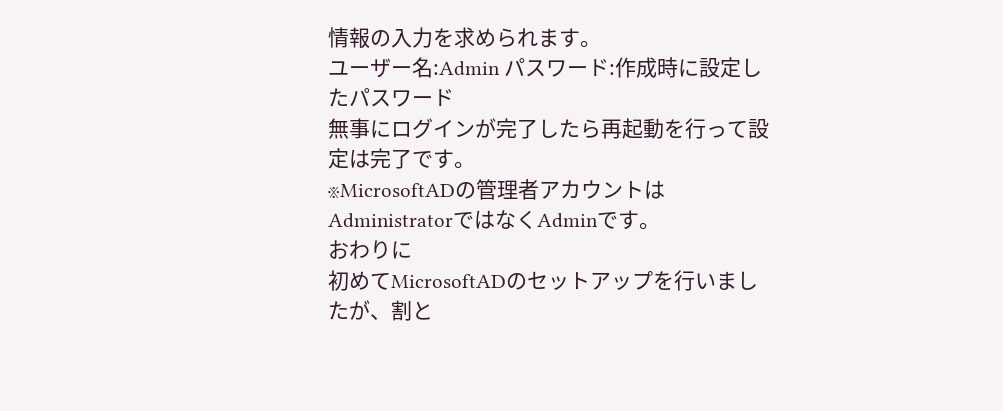情報の入力を求められます。
ユーザー名:Admin パスワード:作成時に設定したパスワード
無事にログインが完了したら再起動を行って設定は完了です。
※MicrosoftADの管理者アカウントはAdministratorではなくAdminです。
おわりに
初めてMicrosoftADのセットアップを行いましたが、割と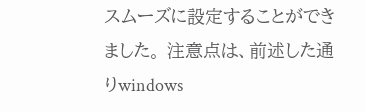スムーズに設定することができました。 注意点は、前述した通りwindows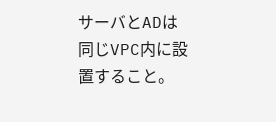サーバとADは同じVPC内に設置すること。